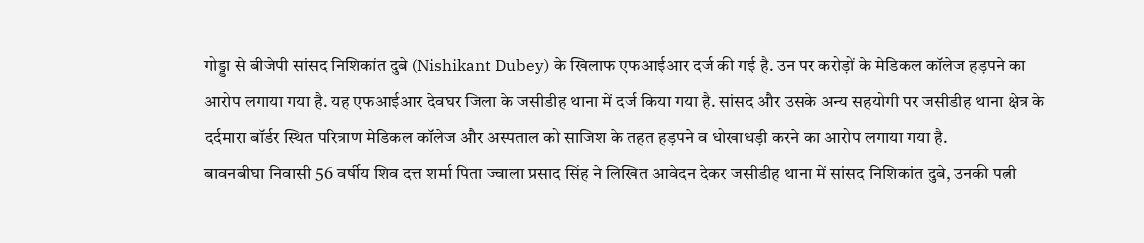गोड्डा से बीजेपी सांसद निशिकांत दुबे (Nishikant Dubey) के खिलाफ एफआईआर दर्ज की गई है. उन पर करोड़ों के मेडिकल कॉलेज हड़पने का आरोप लगाया गया है. यह एफआईआर देवघर जिला के जसीडीह थाना में दर्ज किया गया है. सांसद और उसके अन्य सहयोगी पर जसीडीह थाना क्षेत्र के दर्दमारा बॉर्डर स्थित परित्राण मेडिकल कॉलेज और अस्पताल को साजिश के तहत हड़पने व धोखाधड़ी करने का आरोप लगाया गया है.
बावनबीघा निवासी 56 वर्षीय शिव दत्त शर्मा पिता ज्वाला प्रसाद सिंह ने लिखित आवेदन देकर जसीडीह थाना में सांसद निशिकांत दुबे, उनकी पत्नी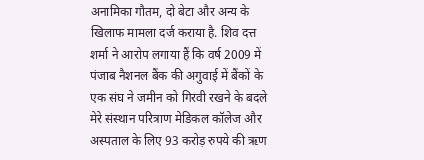अनामिका गौतम, दो बेटा और अन्य के खिलाफ मामला दर्ज कराया है. शिव दत्त शर्मा ने आरोप लगाया हैं कि वर्ष 2009 में पंजाब नैशनल बैंक की अगुवाई में बैंकों के एक संघ ने जमीन को गिरवी रखने के बदले मेरे संस्थान परित्राण मेडिकल कॉलेज और अस्पताल के लिए 93 करोड़ रुपये की ऋण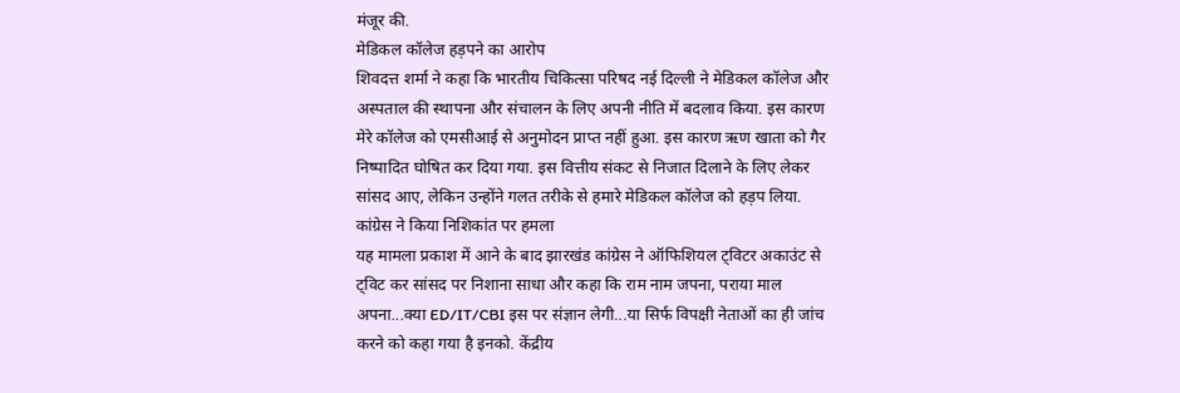मंजूर की.
मेडिकल कॉलेज हड़पने का आरोप
शिवदत्त शर्मा ने कहा कि भारतीय चिकित्सा परिषद नई दिल्ली ने मेडिकल कॉलेज और अस्पताल की स्थापना और संचालन के लिए अपनी नीति में बदलाव किया. इस कारण मेरे कॉलेज को एमसीआई से अनुमोदन प्राप्त नहीं हुआ. इस कारण ऋण खाता को गैर निष्पादित घोषित कर दिया गया. इस वित्तीय संकट से निजात दिलाने के लिए लेकर सांसद आए, लेकिन उन्होंने गलत तरीके से हमारे मेडिकल कॉलेज को हड़प लिया.
कांग्रेस ने किया निशिकांत पर हमला
यह मामला प्रकाश में आने के बाद झारखंड कांग्रेस ने ऑफिशियल ट्विटर अकाउंट से ट्विट कर सांसद पर निशाना साधा और कहा कि राम नाम जपना, पराया माल अपना...क्या ED/IT/CBI इस पर संज्ञान लेगी...या सिर्फ विपक्षी नेताओं का ही जांच करने को कहा गया है इनको. केंद्रीय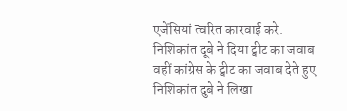एजेंसियां त्वरित कारवाई करे.
निशिकांत दूबे ने दिया ट्वीट का जवाब
वहीं कांग्रेस के ट्वीट का जवाब देते हुए निशिकांत दुबे ने लिखा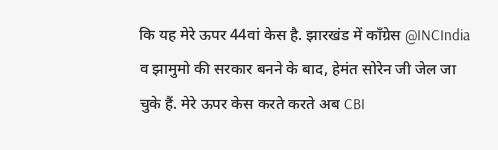कि यह मेरे ऊपर 44वां केस है. झारखंड में कॉंग्रेस @INCIndia व झामुमो की सरकार बनने के बाद, हेमंत सोरेन जी जेल जा चुके हैं. मेरे ऊपर केस करते करते अब CBI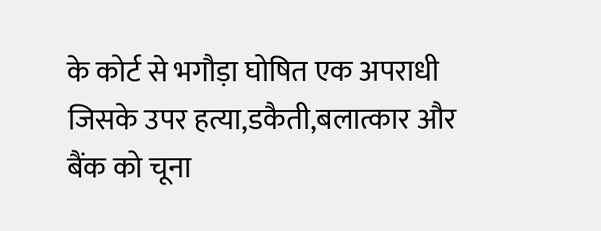के कोर्ट से भगौड़ा घोषित एक अपराधी जिसके उपर हत्या,डकैती,बलात्कार और बैंक को चूना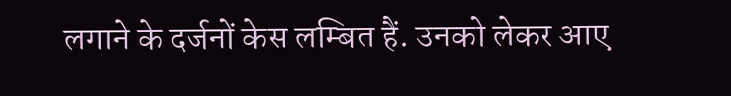लगाने के दर्जनों केस लम्बित हैं. उनको लेकर आए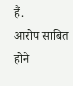हैं.
आरोप साबित होने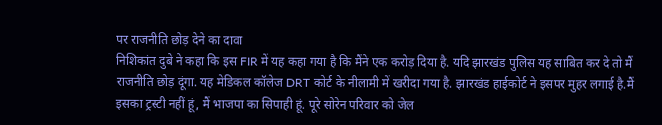पर राजनीति छोड़ देने का दावा
निशिकांत दुबे ने कहा कि इस FIR में यह कहा गया है कि मैंने एक करोड़ दिया है. यदि झारखंड पुलिस यह साबित कर दे तो मैं राजनीति छोड़ दूंगा. यह मेडिकल कॉलेज DRT कोर्ट के नीलामी में खरीदा गया है. झारखंड हाईकोर्ट ने इसपर मुहर लगाई है.मैं इसका ट्रस्टी नहीं हूं, मैं भाजपा का सिपाही हूं. पूरे सोरेन परिवार को जेल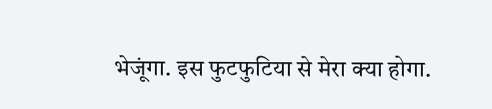भेजूंगा. इस फुटफुटिया से मेरा क्या होगा.